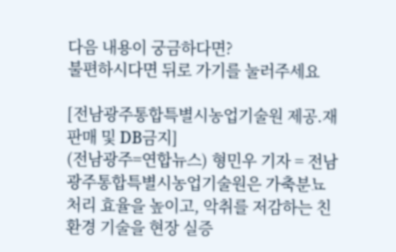다음 내용이 궁금하다면?
불편하시다면 뒤로 가기를 눌러주세요

[전남광주통합특별시농업기술원 제공.재판매 및 DB금지]
(전남광주=연합뉴스) 형민우 기자 = 전남광주통합특별시농업기술원은 가축분뇨 처리 효율을 높이고, 악취를 저감하는 친환경 기술을 현장 실증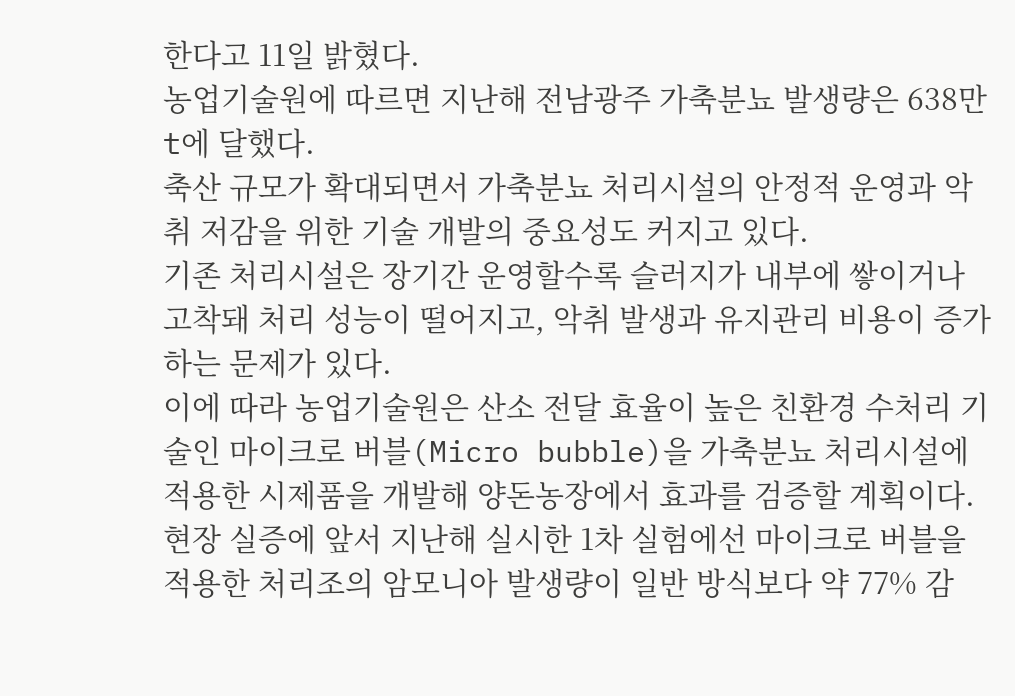한다고 11일 밝혔다.
농업기술원에 따르면 지난해 전남광주 가축분뇨 발생량은 638만t에 달했다.
축산 규모가 확대되면서 가축분뇨 처리시설의 안정적 운영과 악취 저감을 위한 기술 개발의 중요성도 커지고 있다.
기존 처리시설은 장기간 운영할수록 슬러지가 내부에 쌓이거나 고착돼 처리 성능이 떨어지고, 악취 발생과 유지관리 비용이 증가하는 문제가 있다.
이에 따라 농업기술원은 산소 전달 효율이 높은 친환경 수처리 기술인 마이크로 버블(Micro bubble)을 가축분뇨 처리시설에 적용한 시제품을 개발해 양돈농장에서 효과를 검증할 계획이다.
현장 실증에 앞서 지난해 실시한 1차 실험에선 마이크로 버블을 적용한 처리조의 암모니아 발생량이 일반 방식보다 약 77% 감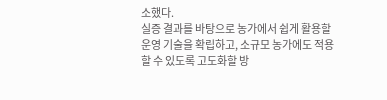소했다.
실증 결과를 바탕으로 농가에서 쉽게 활용할 운영 기술을 확립하고, 소규모 농가에도 적용할 수 있도록 고도화할 방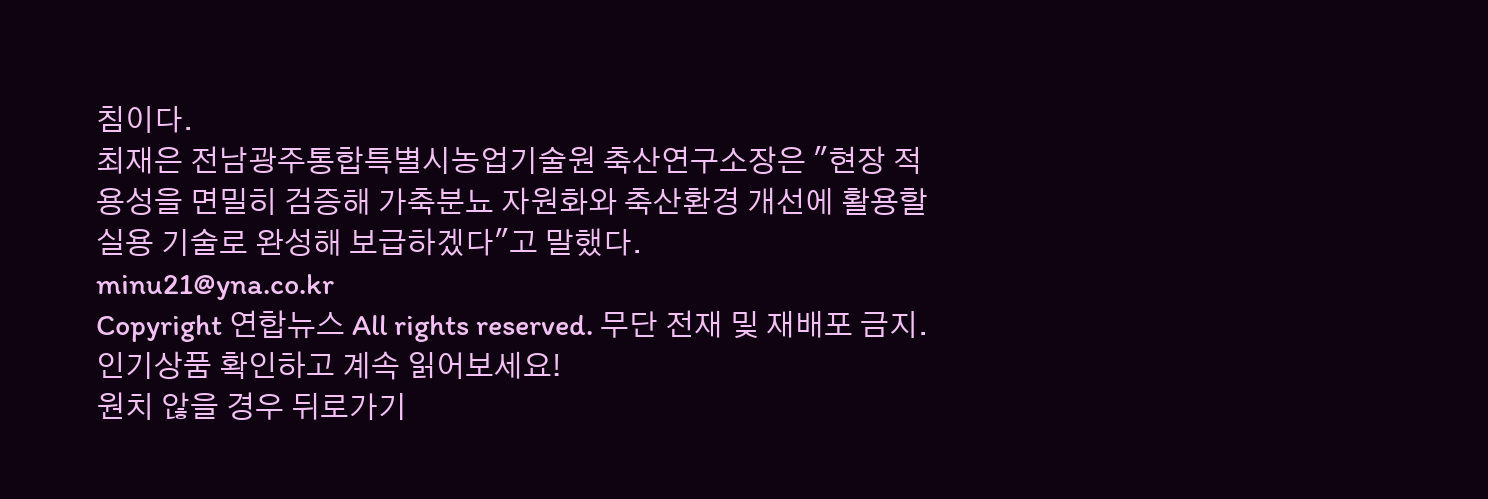침이다.
최재은 전남광주통합특별시농업기술원 축산연구소장은 "현장 적용성을 면밀히 검증해 가축분뇨 자원화와 축산환경 개선에 활용할 실용 기술로 완성해 보급하겠다"고 말했다.
minu21@yna.co.kr
Copyright 연합뉴스 All rights reserved. 무단 전재 및 재배포 금지.
인기상품 확인하고 계속 읽어보세요!
원치 않을 경우 뒤로가기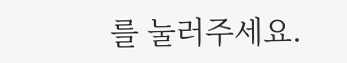를 눌러주세요.